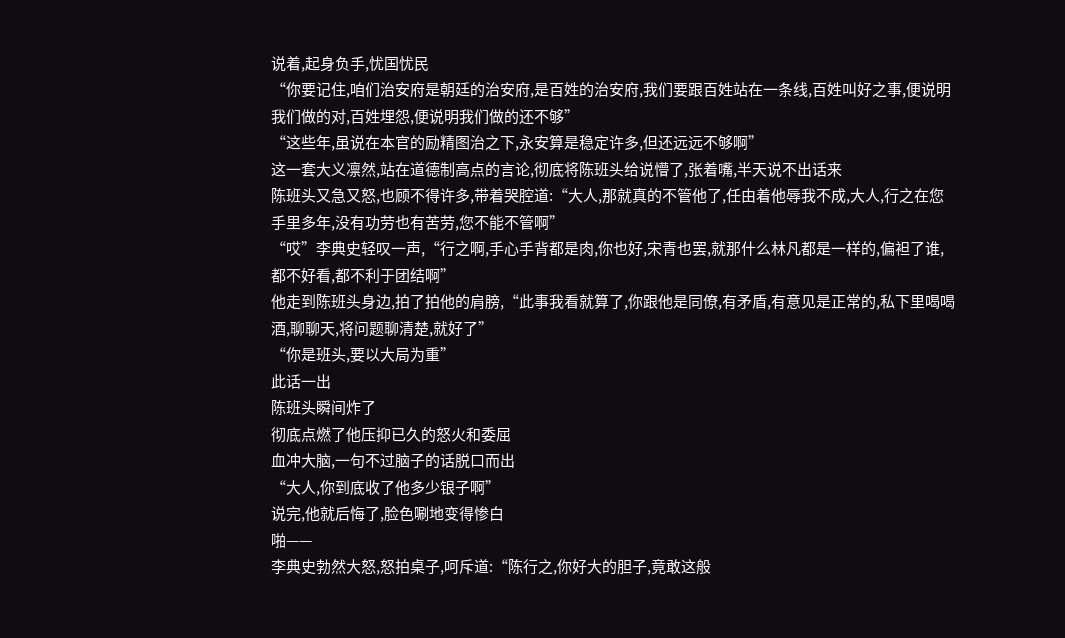说着,起身负手,忧国忧民
“你要记住,咱们治安府是朝廷的治安府,是百姓的治安府,我们要跟百姓站在一条线,百姓叫好之事,便说明我们做的对,百姓埋怨,便说明我们做的还不够”
“这些年,虽说在本官的励精图治之下,永安算是稳定许多,但还远远不够啊”
这一套大义凛然,站在道德制高点的言论,彻底将陈班头给说懵了,张着嘴,半天说不出话来
陈班头又急又怒,也顾不得许多,带着哭腔道:“大人,那就真的不管他了,任由着他辱我不成,大人,行之在您手里多年,没有功劳也有苦劳,您不能不管啊”
“哎”李典史轻叹一声,“行之啊,手心手背都是肉,你也好,宋青也罢,就那什么林凡都是一样的,偏袒了谁,都不好看,都不利于团结啊”
他走到陈班头身边,拍了拍他的肩膀,“此事我看就算了,你跟他是同僚,有矛盾,有意见是正常的,私下里喝喝酒,聊聊天,将问题聊清楚,就好了”
“你是班头,要以大局为重”
此话一出
陈班头瞬间炸了
彻底点燃了他压抑已久的怒火和委屈
血冲大脑,一句不过脑子的话脱口而出
“大人,你到底收了他多少银子啊”
说完,他就后悔了,脸色唰地变得惨白
啪——
李典史勃然大怒,怒拍桌子,呵斥道:“陈行之,你好大的胆子,竟敢这般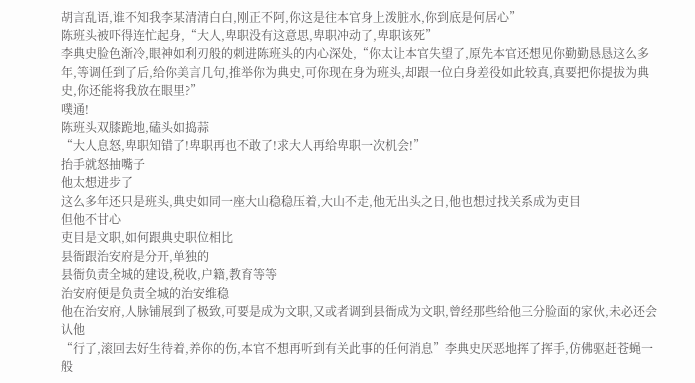胡言乱语,谁不知我李某清清白白,刚正不阿,你这是往本官身上泼脏水,你到底是何居心”
陈班头被吓得连忙起身,“大人,卑职没有这意思,卑职冲动了,卑职该死”
李典史脸色渐冷,眼神如利刃般的刺进陈班头的内心深处,“你太让本官失望了,原先本官还想见你勤勤恳恳这么多年,等调任到了后,给你美言几句,推举你为典史,可你现在身为班头,却跟一位白身差役如此较真,真要把你提拔为典史,你还能将我放在眼里?”
噗通!
陈班头双膝跪地,磕头如捣蒜
“大人息怒,卑职知错了!卑职再也不敢了!求大人再给卑职一次机会!”
抬手就怒抽嘴子
他太想进步了
这么多年还只是班头,典史如同一座大山稳稳压着,大山不走,他无出头之日,他也想过找关系成为吏目
但他不甘心
吏目是文职,如何跟典史职位相比
县衙跟治安府是分开,单独的
县衙负责全城的建设,税收,户籍,教育等等
治安府便是负责全城的治安维稳
他在治安府,人脉铺展到了极致,可要是成为文职,又或者调到县衙成为文职,曾经那些给他三分脸面的家伙,未必还会认他
“行了,滚回去好生待着,养你的伤,本官不想再听到有关此事的任何消息”李典史厌恶地挥了挥手,仿佛驱赶苍蝇一般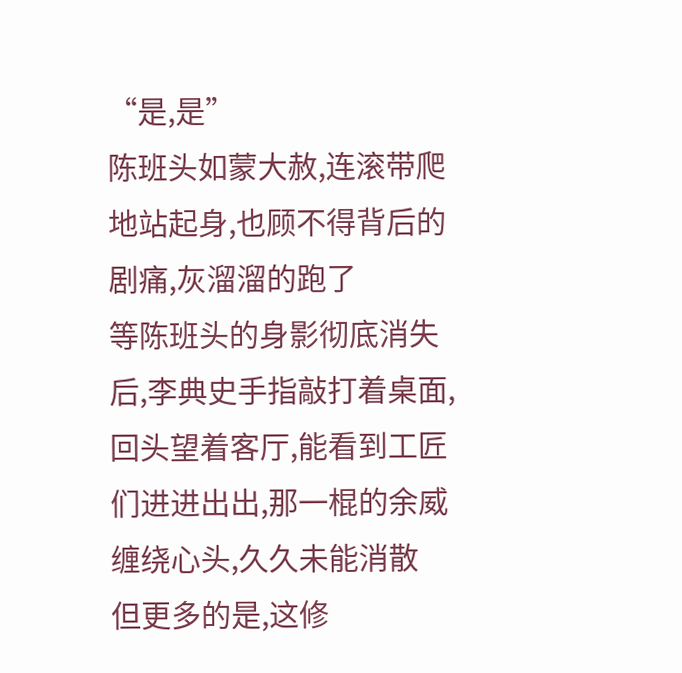“是,是”
陈班头如蒙大赦,连滚带爬地站起身,也顾不得背后的剧痛,灰溜溜的跑了
等陈班头的身影彻底消失后,李典史手指敲打着桌面,回头望着客厅,能看到工匠们进进出出,那一棍的余威缠绕心头,久久未能消散
但更多的是,这修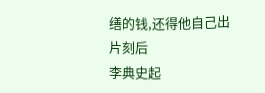缮的钱,还得他自己出
片刻后
李典史起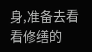身,准备去看看修缮的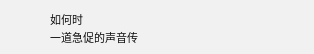如何时
一道急促的声音传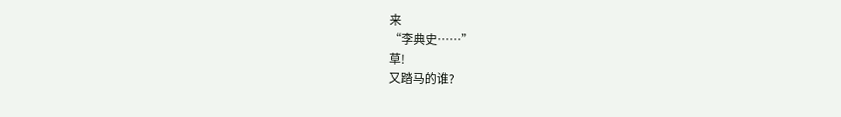来
“李典史……”
草!
又踏马的谁?